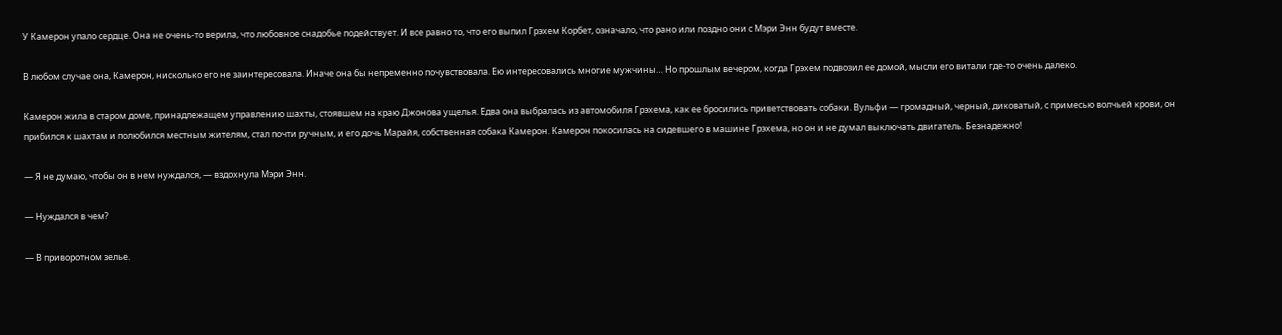У Камерон упало сердце. Она не очень-то верила, что любовное снадобье подействует. И все равно то, что его выпил Грэхем Корбет, означало, что рано или поздно они с Мэри Энн будут вместе.

В любом случае она, Камерон, нисколько его не заинтересовала. Иначе она бы непременно почувствовала. Ею интересовались многие мужчины… Но прошлым вечером, когда Грэхем подвозил ее домой, мысли его витали где-то очень далеко.

Камерон жила в старом доме, принадлежащем управлению шахты, стоявшем на краю Джонова ущелья. Едва она выбралась из автомобиля Грэхема, как ее бросились приветствовать собаки. Вульфи — громадный, черный, диковатый, с примесью волчьей крови, он прибился к шахтам и полюбился местным жителям, стал почти ручным, и его дочь Марайя, собственная собака Камерон. Камерон покосилась на сидевшего в машине Грэхема, но он и не думал выключать двигатель. Безнадежно!

— Я не думаю, чтобы он в нем нуждался, — вздохнула Мэри Энн.

— Нуждался в чем?

— В приворотном зелье.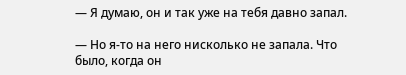— Я думаю, он и так уже на тебя давно запал.

— Но я-то на него нисколько не запала. Что было, когда он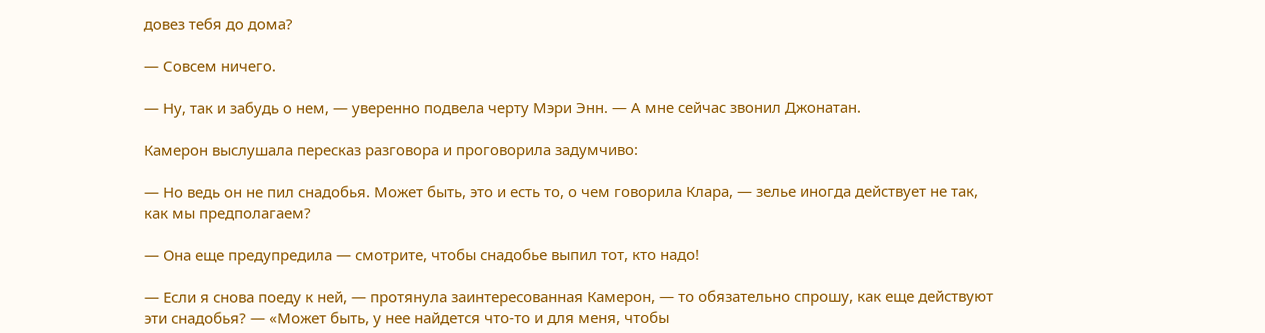довез тебя до дома?

— Совсем ничего.

— Ну, так и забудь о нем, — уверенно подвела черту Мэри Энн. — А мне сейчас звонил Джонатан.

Камерон выслушала пересказ разговора и проговорила задумчиво:

— Но ведь он не пил снадобья. Может быть, это и есть то, о чем говорила Клара, — зелье иногда действует не так, как мы предполагаем?

— Она еще предупредила — смотрите, чтобы снадобье выпил тот, кто надо!

— Если я снова поеду к ней, — протянула заинтересованная Камерон, — то обязательно спрошу, как еще действуют эти снадобья? — «Может быть, у нее найдется что-то и для меня, чтобы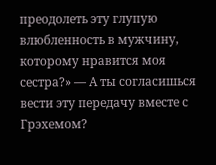преодолеть эту глупую влюбленность в мужчину, которому нравится моя сестра?» — А ты согласишься вести эту передачу вместе с Грэхемом?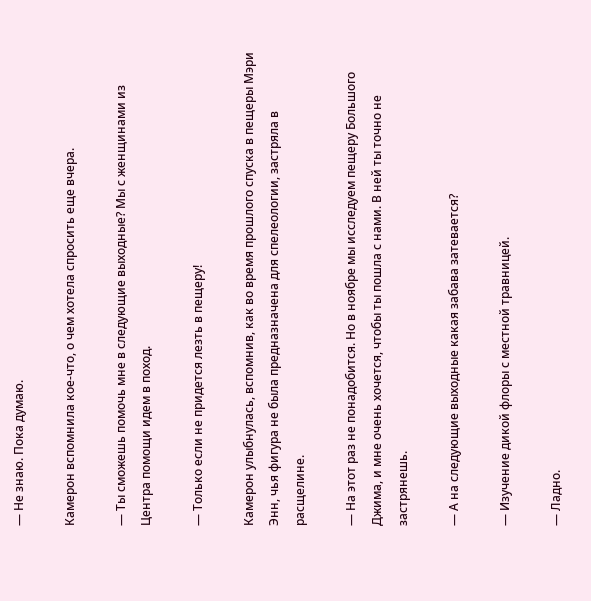— Не знаю. Пока думаю.

Камерон вспомнила кое-что, о чем хотела спросить еще вчера.

— Ты сможешь помочь мне в следующие выходные? Мы с женщинами из Центра помощи идем в поход.

— Только если не придется лезть в пещеру!

Камерон улыбнулась, вспомнив, как во время прошлого спуска в пещеры Мэри Энн, чья фигура не была предназначена для спелеологии, застряла в расщелине.

— На этот раз не понадобится. Но в ноябре мы исследуем пещеру Большого Джима, и мне очень хочется, чтобы ты пошла с нами. В ней ты точно не застрянешь.

— А на следующие выходные какая забава затевается?

— Изучение дикой флоры с местной травницей.

— Ладно.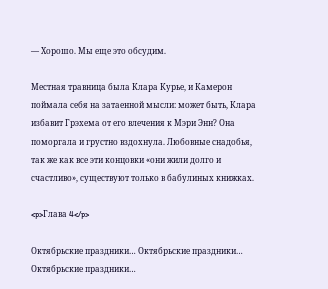— Хорошо. Мы еще это обсудим.

Местная травница была Клара Курье, и Камерон поймала себя на затаенной мысли: может быть, Клара избавит Грэхема от его влечения к Мэри Энн? Она поморгала и грустно вздохнула. Любовные снадобья, так же как все эти концовки «они жили долго и счастливо», существуют только в бабулиных книжках.

<p>Глава 4</p>

Октябрьские праздники… Октябрьские праздники… Октябрьские праздники…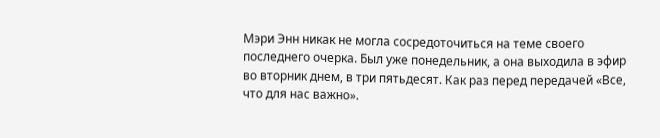Мэри Энн никак не могла сосредоточиться на теме своего последнего очерка. Был уже понедельник, а она выходила в эфир во вторник днем, в три пятьдесят. Как раз перед передачей «Все, что для нас важно».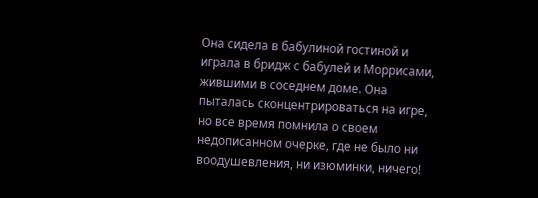Она сидела в бабулиной гостиной и играла в бридж с бабулей и Моррисами, жившими в соседнем доме. Она пыталась сконцентрироваться на игре, но все время помнила о своем недописанном очерке, где не было ни воодушевления, ни изюминки, ничего!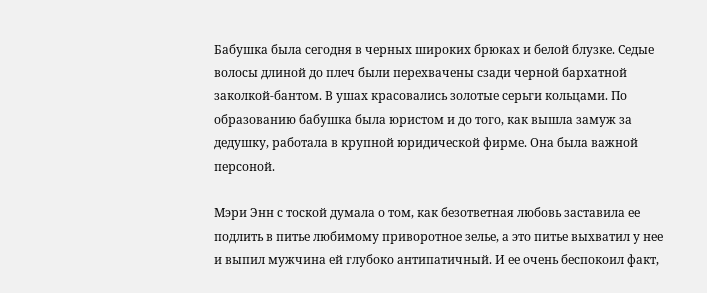Бабушка была сегодня в черных широких брюках и белой блузке. Седые волосы длиной до плеч были перехвачены сзади черной бархатной заколкой-бантом. В ушах красовались золотые серьги кольцами. По образованию бабушка была юристом и до того, как вышла замуж за дедушку, работала в крупной юридической фирме. Она была важной персоной.

Мэри Энн с тоской думала о том, как безответная любовь заставила ее подлить в питье любимому приворотное зелье, а это питье выхватил у нее и выпил мужчина ей глубоко антипатичный. И ее очень беспокоил факт,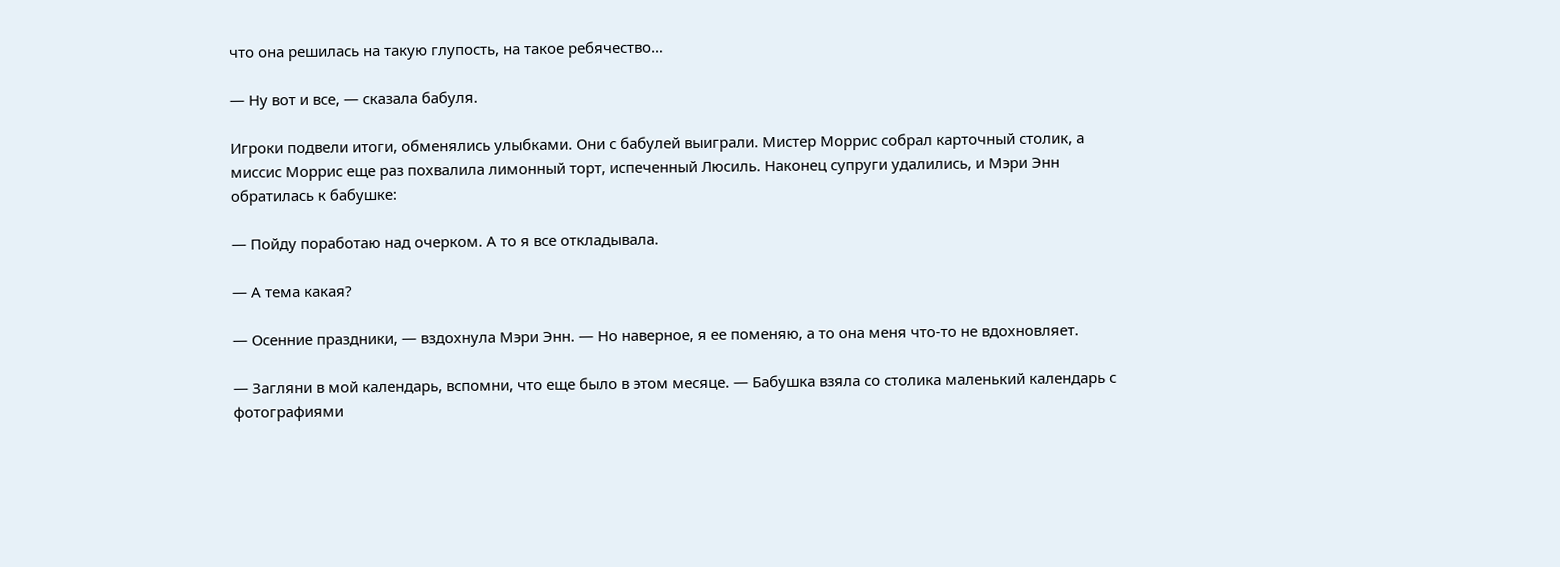что она решилась на такую глупость, на такое ребячество…

— Ну вот и все, — сказала бабуля.

Игроки подвели итоги, обменялись улыбками. Они с бабулей выиграли. Мистер Моррис собрал карточный столик, а миссис Моррис еще раз похвалила лимонный торт, испеченный Люсиль. Наконец супруги удалились, и Мэри Энн обратилась к бабушке:

— Пойду поработаю над очерком. А то я все откладывала.

— А тема какая?

— Осенние праздники, — вздохнула Мэри Энн. — Но наверное, я ее поменяю, а то она меня что-то не вдохновляет.

— Загляни в мой календарь, вспомни, что еще было в этом месяце. — Бабушка взяла со столика маленький календарь с фотографиями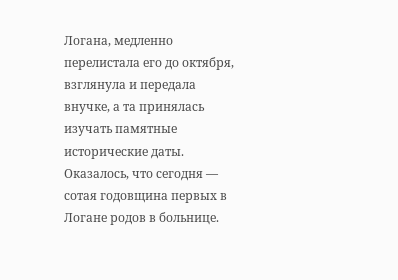Логана, медленно перелистала его до октября, взглянула и передала внучке, а та принялась изучать памятные исторические даты. Оказалось, что сегодня — сотая годовщина первых в Логане родов в больнице.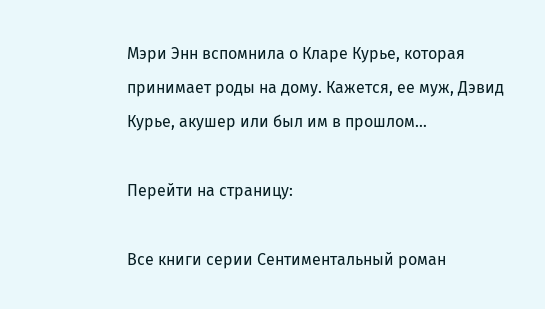Мэри Энн вспомнила о Кларе Курье, которая принимает роды на дому. Кажется, ее муж, Дэвид Курье, акушер или был им в прошлом…

Перейти на страницу:

Все книги серии Сентиментальный роман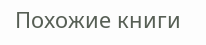Похожие книги